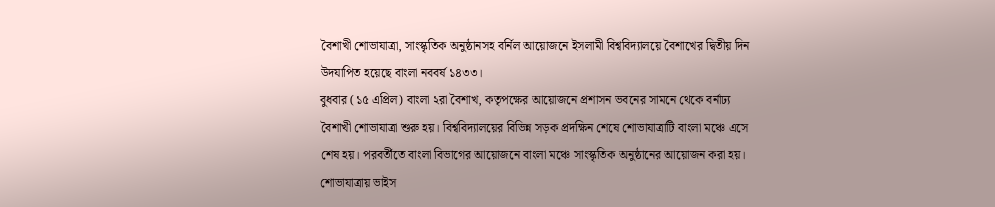বৈশাখী শোভাযাত্রা, সাংস্কৃতিক অনুষ্ঠানসহ বর্নিল আয়োজনে ইসলামী বিশ্ববিদ্যালয়ে বৈশাখের দ্বিতীয় দিন উদযাপিত হয়েছে বাংলা নববর্ষ ১৪৩৩।
বুধবার (১৫ এপ্রিল) বাংলা ২রা বৈশাখ, কতৃপক্ষের আয়োজনে প্রশাসন ভবনের সামনে থেকে বর্নাঢ্য বৈশাখী শোভাযাত্রা শুরু হয়। বিশ্ববিদ্যালয়ের বিভিন্ন সড়ক প্রদক্ষিন শেষে শোভাযাত্রাটি বাংলা মঞ্চে এসে শেষ হয়। পরবর্তীতে বাংলা বিভাগের আয়োজনে বাংলা মঞ্চে সাংস্কৃতিক অনুষ্ঠানের আয়োজন করা হয়।
শোভাযাত্রায় ভাইস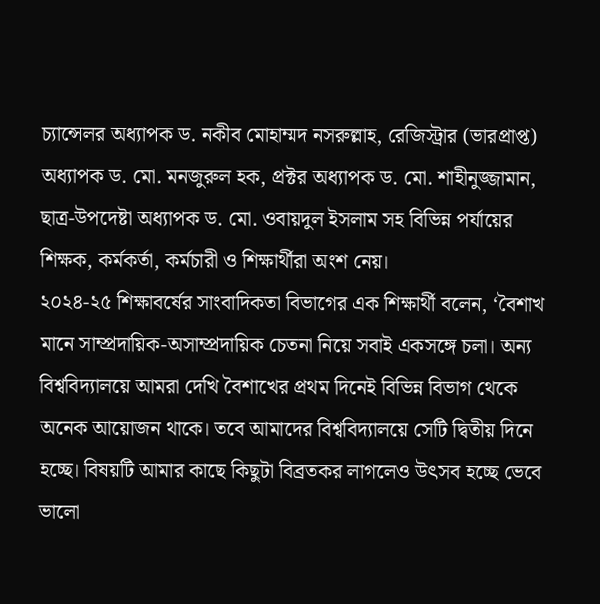চ্যান্সেলর অধ্যাপক ড. নকীব মোহাম্মদ নসরুল্লাহ, রেজিস্ট্রার (ভারপ্রাপ্ত) অধ্যাপক ড. মো. মনজুরুল হক, প্রক্টর অধ্যাপক ড. মো. শাহীনুজ্জামান, ছাত্র-উপদেষ্টা অধ্যাপক ড. মো. ওবায়দুল ইসলাম সহ বিভিন্ন পর্যায়ের শিক্ষক, কর্মকর্তা, কর্মচারী ও শিক্ষার্থীরা অংশ নেয়।
২০২৪-২৫ শিক্ষাবর্ষের সাংবাদিকতা বিভাগের এক শিক্ষার্থী বলেন, ‘বৈশাখ মানে সাম্প্রদায়িক-অসাম্প্রদায়িক চেতনা নিয়ে সবাই একসঙ্গে চলা। অন্য বিশ্ববিদ্যালয়ে আমরা দেখি বৈশাখের প্রথম দিনেই বিভিন্ন বিভাগ থেকে অনেক আয়োজন থাকে। তবে আমাদের বিশ্ববিদ্যালয়ে সেটি দ্বিতীয় দিনে হচ্ছে। বিষয়টি আমার কাছে কিছুটা বিব্রতকর লাগলেও উৎসব হচ্ছে ভেবে ভালো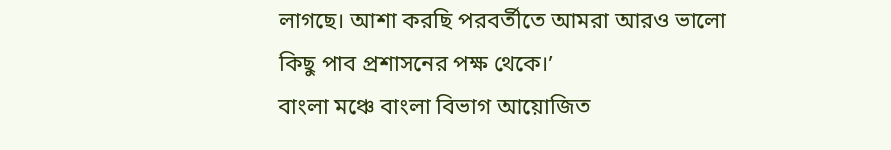লাগছে। আশা করছি পরবর্তীতে আমরা আরও ভালো কিছু পাব প্রশাসনের পক্ষ থেকে।’
বাংলা মঞ্চে বাংলা বিভাগ আয়োজিত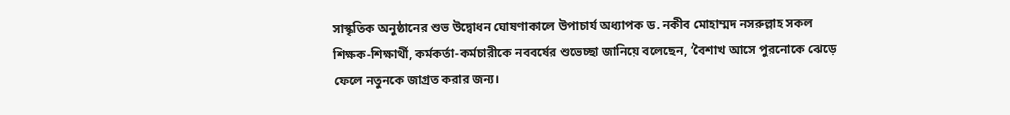সাস্কৃতিক অনুষ্ঠানের শুভ উদ্বোধন ঘোষণাকালে উপাচার্য অধ্যাপক ড. নকীব মোহাম্মদ নসরুল্লাহ সকল শিক্ষক-শিক্ষার্থী, কর্মকর্তা-কর্মচারীকে নববর্ষের শুভেচ্ছা জানিয়ে বলেছেন, ‘বৈশাখ আসে পুরনোকে ঝেড়ে ফেলে নতুনকে জাগ্রত করার জন্য।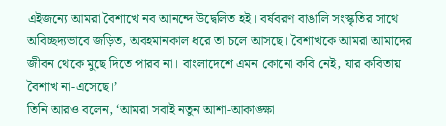এইজন্যে আমরা বৈশাখে নব আনন্দে উদ্বেলিত হই। বর্ষবরণ বাঙালি সংস্কৃতির সাথে অবিচ্ছদ্যভাবে জড়িত, অবহমানকাল ধরে তা চলে আসছে। বৈশাখকে আমরা আমাদের জীবন থেকে মুছে দিতে পারব না। বাংলাদেশে এমন কোনো কবি নেই, যার কবিতায় বৈশাখ না-এসেছে।’
তিনি আরও বলেন, ‘আমরা সবাই নতুন আশা-আকাঙ্ক্ষা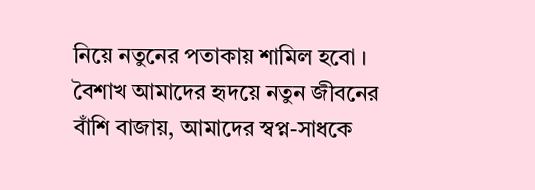নিয়ে নতুনের পতাকায় শামিল হবো । বৈশাখ আমাদের হৃদয়ে নতুন জীবনের বাঁশি বাজায়, আমাদের স্বপ্ন-সাধকে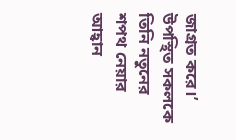জাগ্রত করে।’ উপস্থিত সকলকে তিনি নতুনের শপথ নেয়ার আহ্বান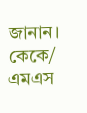জানান।
কেকে/ এমএস